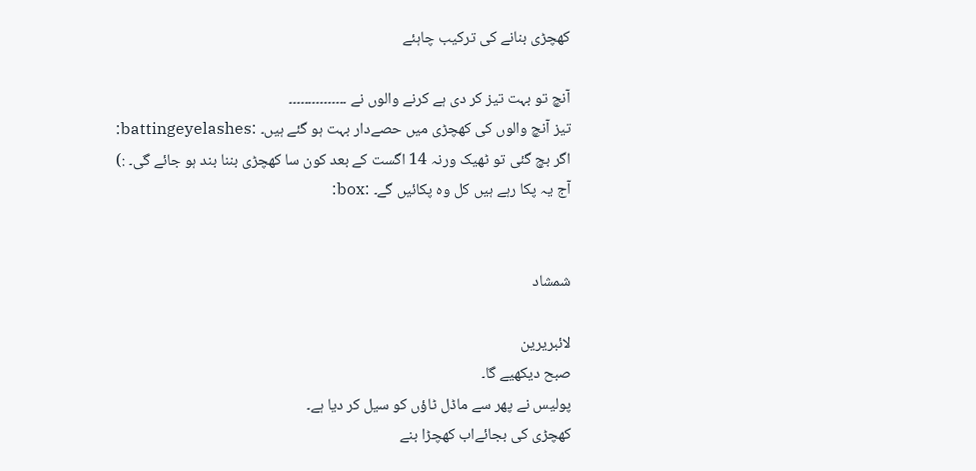کھچڑی بنانے کی ترکیب چاہئے

آنچ تو بہت تیز کر دی ہے کرنے والوں نے ۔۔۔۔۔۔۔۔۔۔۔۔۔۔۔
تیز آنچ والوں کی کھچڑی میں حصےدار بہت ہو گئے ہیں۔ :battingeyelashes:
اگر بچ گئی تو ٹھیک ورنہ 14 اگست کے بعد کون سا کھچڑی بننا بند ہو جائے گی۔ :)
آج یہ پکا رہے ہیں کل وہ پکائیں گے۔ :box:


شمشاد

لائبریرین
صبح دیکھیے گا۔
پولیس نے پھر سے ماڈل ٹاؤں کو سیل کر دیا ہے۔
کھچڑی کی بجائےاب کھچڑا بنے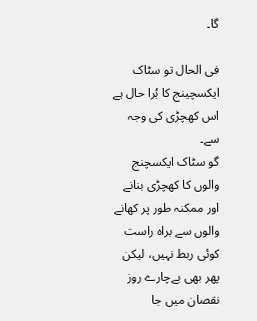گا۔

فی الحال تو سٹاک ایکسچینج کا بُرا حال ہے اس کھچڑی کی وجہ سے۔
گو سٹاک ایکسچنج والوں کا کھچڑی بنانے اور ممکنہ طور پر کھانے والوں سے براہ راست کوئی ربط نہیں، لیکن پھر بھی بےچارے روز نقصان میں جا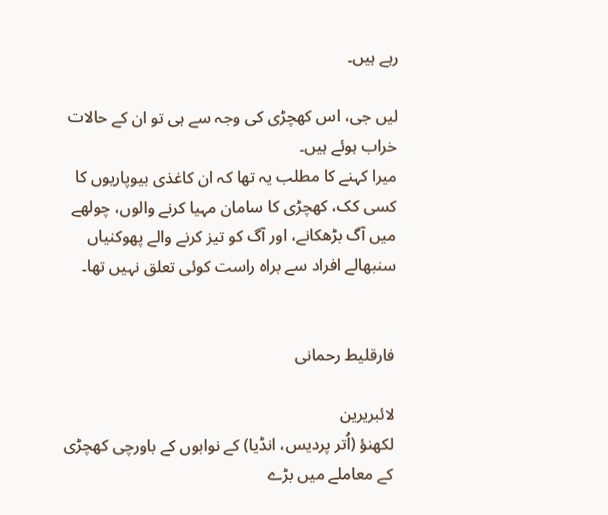رہے ہیں۔

لیں جی، اس کھچڑی کی وجہ سے ہی تو ان کے حالات خراب ہوئے ہیں۔
میرا کہنے کا مطلب یہ تھا کہ ان کاغذی بیوپاریوں کا کسی کک، کھچڑی کا سامان مہیا کرنے والوں، چولھے میں آگ بڑھکانے، اور آگ کو تیز کرنے والے پھوکنیاں سنبھالے افراد سے براہ راست کوئی تعلق نہیں تھا۔


فارقلیط رحمانی

لائبریرین
لکھنؤ (اُتر پردیس، انڈیا) کے نوابوں کے باورچی کھچڑی کے معاملے میں بڑے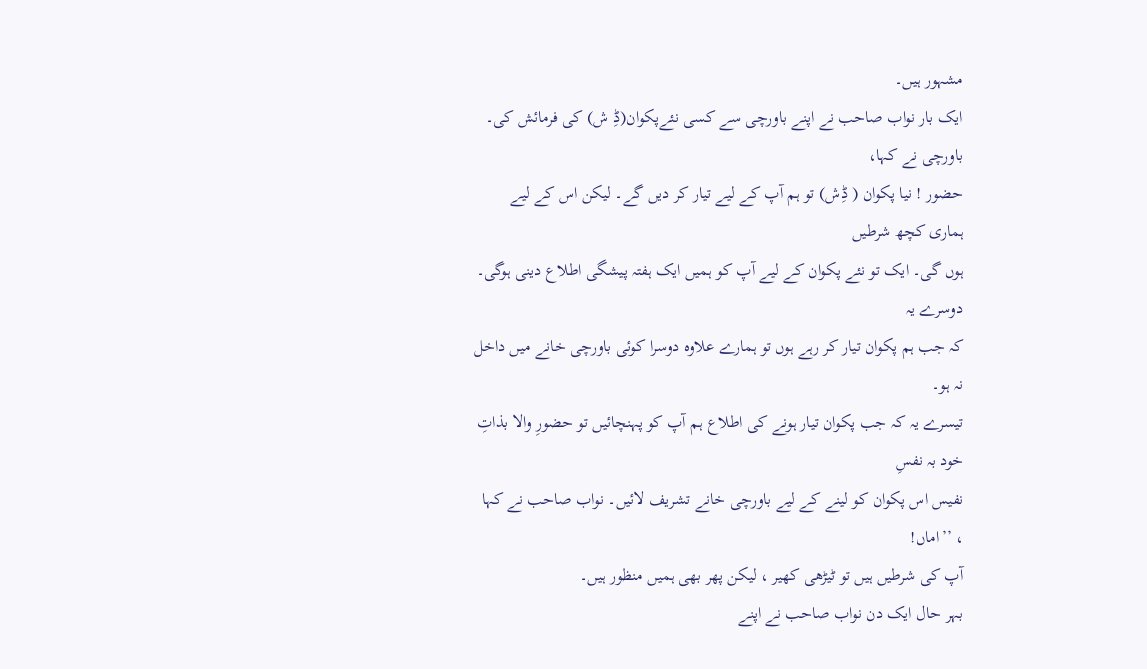مشہور ہیں۔
ایک بار نواب صاحب نے اپنے باورچی سے کسی نئےپکوان(ڈِ ش) کی فرمائش کی۔ باورچی نے کہا،
حضور ! نیا پکوان ( ڈِش) تو ہم آپ کے لیے تیار کر دیں گے۔ لیکن اس کے لیے ہماری کچھ شرطیں
ہوں گی۔ ایک تو نئے پکوان کے لیے آپ کو ہمیں ایک ہفتہ پیشگی اطلاع دینی ہوگی۔ دوسرے یہ
کہ جب ہم پکوان تیار کر رہے ہوں تو ہمارے علاوہ دوسرا کوئی باورچی خانے میں داخل نہ ہو۔
تیسرے یہ کہ جب پکوان تیار ہونے کی اطلاع ہم آپ کو پہنچائیں تو حضورِ والا بذاتِ خود بہ نفسِ
نفیس اس پکوان کو لینے کے لیے باورچی خانے تشریف لائیں۔ نواب صاحب نے کہا ، ’’اماں!
آپ کی شرطیں ہیں تو ٹیڑھی کھیر ، لیکن پھر بھی ہمیں منظور ہیں۔
بہر حال ایک دن نواب صاحب نے اپنے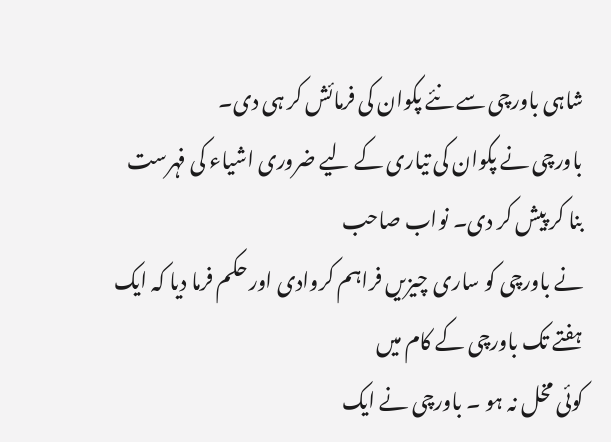شاہی باورچی سے نئے پکوان کی فرمائش کر ہی دی۔
باورچی نے پکوان کی تیاری کے لیے ضروری اشیاء کی فہرست بنا کر پیش کر دی۔ نواب صاحب
نے باورچی کو ساری چیزیں فراہم کروادی اور حکم فرما دیا کہ ایک ہفتے تک باورچی کے کام میں
کوئی مخل نہ ہو ۔ باورچی نے ایک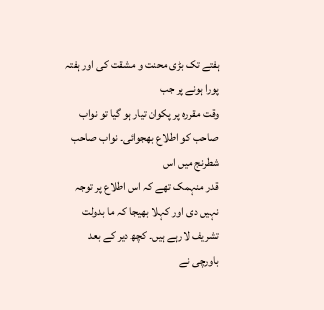ہفتے تک بڑی محنت و مشقت کی اور ہفتہ پورا ہونے پر جب
وقت مقررہ پر پکوان تیار ہو گیا تو نواب صاحب کو اطلاع بھجوائی۔ نواب صاحب شطرنج میں اس
قدر منہمک تھے کہ اس اطلاع پر توجہ نہیں دی اور کہلا بھیجا کہ ما بدولت تشریف لارہے ہیں۔ کچھ دیر کے بعد
باورچی نے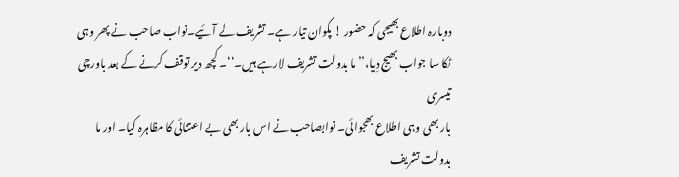دوبارہ اطلاع بھیجی کہ حضور ! پکوان تیار ہے۔ تشریف لے آئیے۔نواب صاحب نے پھر وہی
ٹکا سا جواب بھیج دِیا،’’ما بدولت تشریف لارہے ہیں۔‘‘۔ کچھ دیر توقف کرنے کے بعد باورچی تیسری
بار بھی وہی اطلاع بھجوائی۔ نوابصاحب نے اس بار بھی بے اعتنائی کا مظاہرہ کیا۔ اور ما بدولت تشریف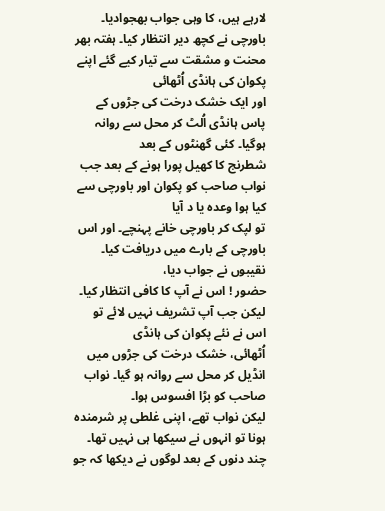لارہے ہیں، کا وہی جواب بھجوادیا۔
باورچی نے کچھ دیر انتظار کیا۔ ہفتہ بھر محنت و مشقت سے تیار کیے گئے اپنے پکوان کی ہانڈی اُٹھائی
اور ایک خشک درخت کی جڑوں کے پاس ہانڈی اُلٹ کر محل سے روانہ ہوگیا۔ کئی گھنٹوں کے بعد
شطرنج کا کھیل پورا ہونے کے بعد جب نواب صاحب کو پکوان اور باورچی سے کیا ہوا وعدہ یا د آیا
تو لپک کر باورچی خانے پہنچے۔ اور اس باورچی کے بارے میں دریافت کیا۔ نقیبوں نے جواب دیا،
حضور ! اس نے آپ کا کافی انتظار کیا۔ لیکن جب آپ تشریف نہیں لائے تو اس نے نئے پکوان کی ہانڈی
اُٹھائی، خشک درخت کی جڑوں میں انڈیل کر محل سے روانہ ہو گیا۔ نواب صاحب کو بڑا افسوس ہوا۔
لیکن نواب تھے، اپنی غلطی پر شرمندہ ہونا تو انہوں نے سیکھا ہی نہیں تھا۔
چند دنوں کے بعد لوگوں نے دیکھا کہ جو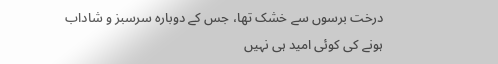درخت برسوں سے خشک تھا، جس کے دوبارہ سرسبز و شاداب
ہونے کی کوئی امید ہی نہیں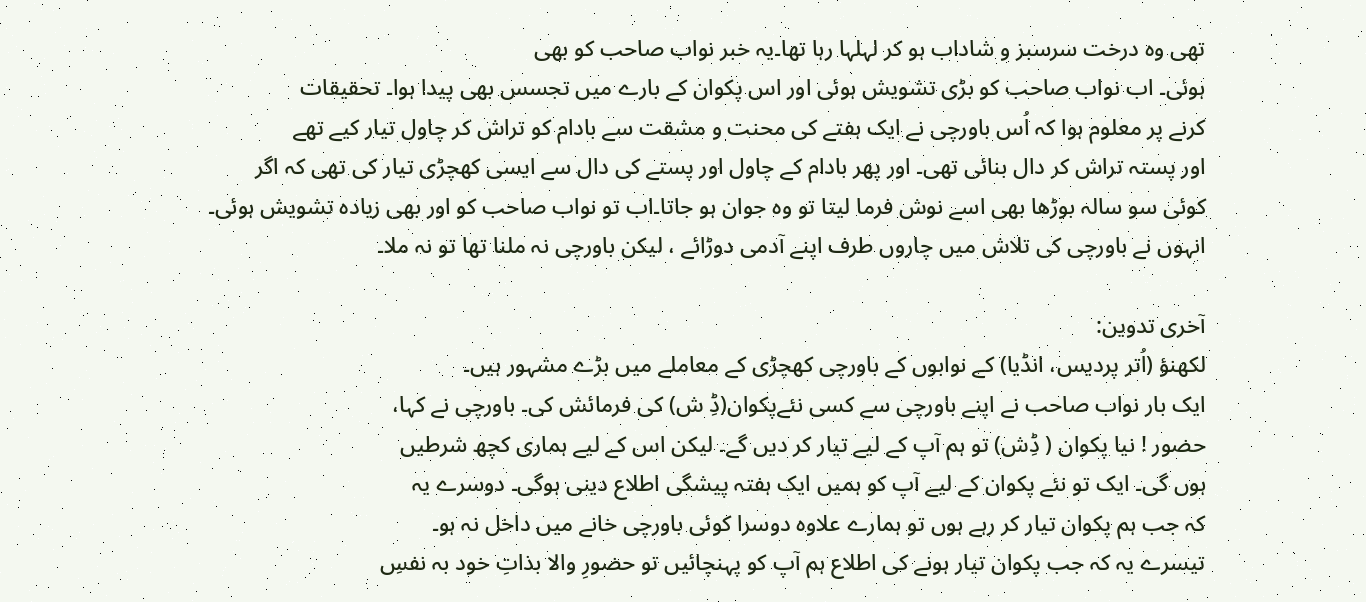تھی وہ درخت سرسبز و شاداب ہو کر لہلہا رہا تھا۔یہ خبر نواب صاحب کو بھی
ہوئی۔ اب نواب صاحب کو بڑی تشویش ہوئی اور اس پکوان کے بارے میں تجسس بھی پیدا ہوا۔ تحقیقات
کرنے پر معلوم ہوا کہ اُس باورچی نے ایک ہفتے کی محنت و مشقت سے بادام کو تراش کر چاول تیار کیے تھے
اور پستہ تراش کر دال بنائی تھی۔ اور پھر بادام کے چاول اور پستے کی دال سے ایسی کھچڑی تیار کی تھی کہ اگر
کوئی سو سالہ بوڑھا بھی اسے نوش فرما لیتا تو وہ جوان ہو جاتا۔اب تو نواب صاحب کو اور بھی زیادہ تشویش ہوئی۔
انہوں نے باورچی کی تلاش میں چاروں طرف اپنے آدمی دوڑائے ، لیکن باورچی نہ ملنا تھا تو نہ ملا۔

آخری تدوین:
لکھنؤ (اُتر پردیس، انڈیا) کے نوابوں کے باورچی کھچڑی کے معاملے میں بڑے مشہور ہیں۔
ایک بار نواب صاحب نے اپنے باورچی سے کسی نئےپکوان(ڈِ ش) کی فرمائش کی۔ باورچی نے کہا،
حضور ! نیا پکوان ( ڈِش) تو ہم آپ کے لیے تیار کر دیں گے۔ لیکن اس کے لیے ہماری کچھ شرطیں
ہوں گی۔ ایک تو نئے پکوان کے لیے آپ کو ہمیں ایک ہفتہ پیشگی اطلاع دینی ہوگی۔ دوسرے یہ
کہ جب ہم پکوان تیار کر رہے ہوں تو ہمارے علاوہ دوسرا کوئی باورچی خانے میں داخل نہ ہو۔
تیسرے یہ کہ جب پکوان تیار ہونے کی اطلاع ہم آپ کو پہنچائیں تو حضورِ والا بذاتِ خود بہ نفسِ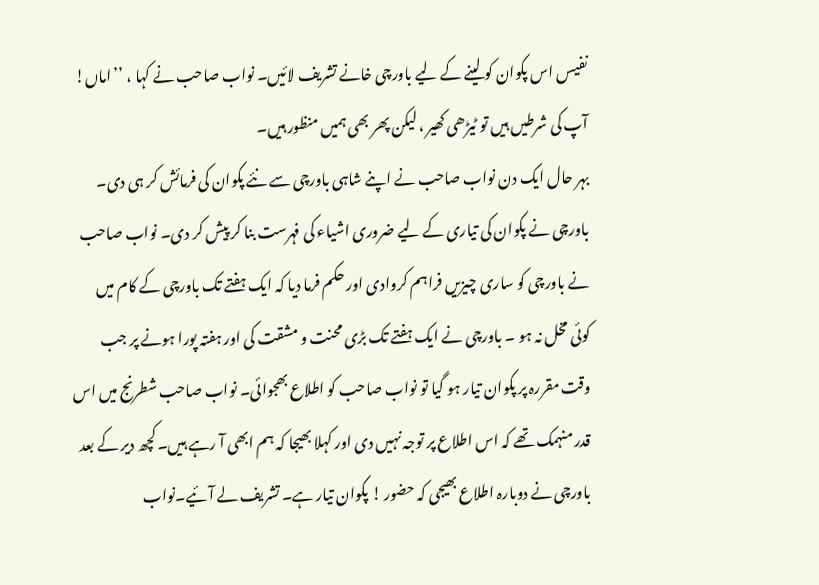نفیس اس پکوان کو لینے کے لیے باورچی خانے تشریف لائیں۔ نواب صاحب نے کہا ، ’’اماں!
آپ کی شرطیں ہیں تو ٹیڑھی کھیر ، لیکن پھر بھی ہمیں منظور ہیں۔
بہر حال ایک دن نواب صاحب نے اپنے شاہی باورچی سے نئے پکوان کی فرمائش کر ہی دی۔
باورچی نے پکوان کی تیاری کے لیے ضروری اشیاء کی فہرست بنا کر پیش کر دی۔ نواب صاحب
نے باورچی کو ساری چیزیں فراہم کروادی اور حکم فرما دیا کہ ایک ہفتے تک باورچی کے کام میں
کوئی مخل نہ ہو ۔ باورچی نے ایک ہفتے تک بڑی محنت و مشقت کی اور ہفتہ پورا ہونے پر جب
وقت مقررہ پر پکوان تیار ہو گیا تو نواب صاحب کو اطلاع بھجوائی۔ نواب صاحب شطرنج میں اس
قدر منہمک تھے کہ اس اطلاع پر توجہ نہیں دی اور کہلا بھیجا کہ ہم ابھی آ رہے ہیں۔ کچھ دیر کے بعد
باورچی نے دوبارہ اطلاع بھیجی کہ حضور ! پکوان تیار ہے۔ تشریف لے آئیے۔نواب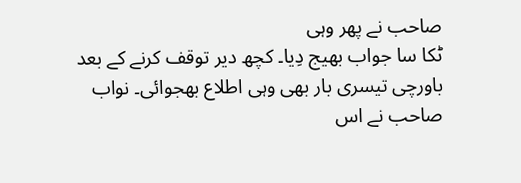صاحب نے پھر وہی
ٹکا سا جواب بھیج دِیا۔ کچھ دیر توقف کرنے کے بعد باورچی تیسری بار بھی وہی اطلاع بھجوائی۔ نواب
صاحب نے اس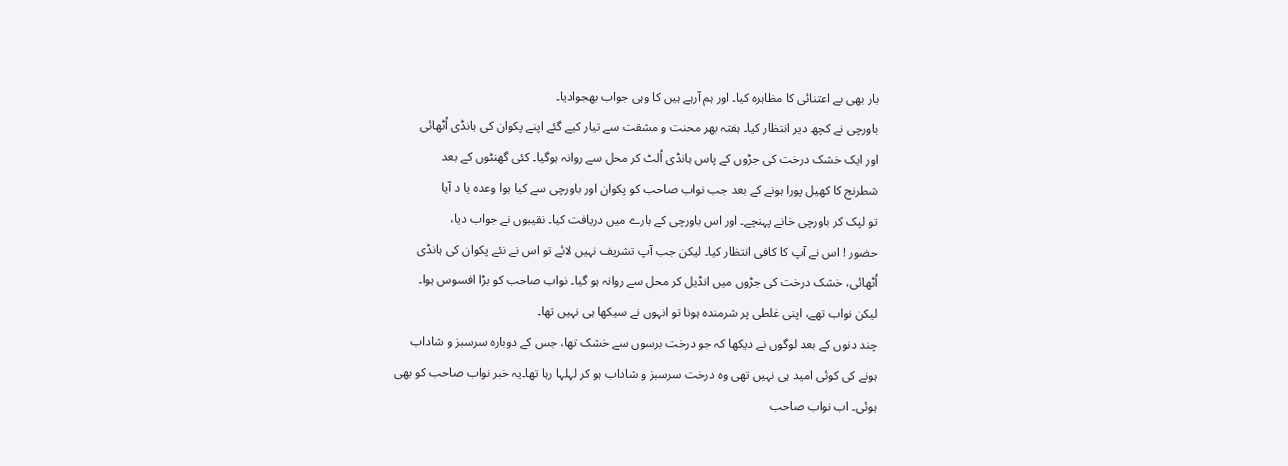بار بھی بے اعتنائی کا مظاہرہ کیا۔ اور ہم آرہے ہیں کا وہی جواب بھجوادیا۔
باورچی نے کچھ دیر انتظار کیا۔ ہفتہ بھر محنت و مشقت سے تیار کیے گئے اپنے پکوان کی ہانڈی اُٹھائی
اور ایک خشک درخت کی جڑوں کے پاس ہانڈی اُلٹ کر محل سے روانہ ہوگیا۔ کئی گھنٹوں کے بعد
شطرنج کا کھیل پورا ہونے کے بعد جب نواب صاحب کو پکوان اور باورچی سے کیا ہوا وعدہ یا د آیا
تو لپک کر باورچی خانے پہنچے۔ اور اس باورچی کے بارے میں دریافت کیا۔ نقیبوں نے جواب دیا،
حضور ! اس نے آپ کا کافی انتظار کیا۔ لیکن جب آپ تشریف نہیں لائے تو اس نے نئے پکوان کی ہانڈی
اُٹھائی، خشک درخت کی جڑوں میں انڈیل کر محل سے روانہ ہو گیا۔ نواب صاحب کو بڑا افسوس ہوا۔
لیکن نواب تھے، اپنی غلطی پر شرمندہ ہونا تو انہوں نے سیکھا ہی نہیں تھا۔
چند دنوں کے بعد لوگوں نے دیکھا کہ جو درخت برسوں سے خشک تھا، جس کے دوبارہ سرسبز و شاداب
ہونے کی کوئی امید ہی نہیں تھی وہ درخت سرسبز و شاداب ہو کر لہلہا رہا تھا۔یہ خبر نواب صاحب کو بھی
ہوئی۔ اب نواب صاحب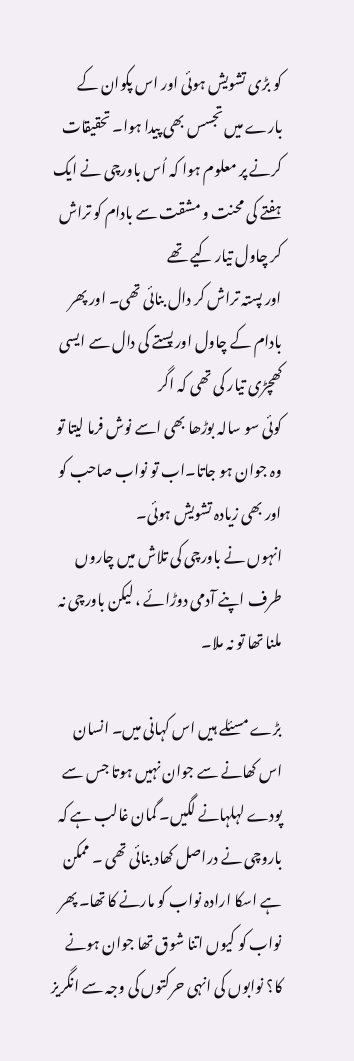کو بڑی تشویش ہوئی اور اس پکوان کے بارے میں تجسس بھی پیدا ہوا۔ تحقیقات
کرنے پر معلوم ہوا کہ اُس باورچی نے ایک ہفتے کی محنت و مشقت سے بادام کو تراش کر چاول تیار کیے تھے
اور پستہ تراش کر دال بنائی تھی۔ اور پھر بادام کے چاول اور پستے کی دال سے ایسی کھچڑی تیار کی تھی کہ اگر
کوئی سو سالہ بوڑھا بھی اسے نوش فرما لیتا تو وہ جوان ہو جاتا۔اب تو نواب صاحب کو اور بھی زیادہ تشویش ہوئی۔
انہوں نے باورچی کی تلاش میں چاروں طرف اپنے آدمی دوڑائے ، لیکن باورچی نہ ملنا تھا تو نہ ملا۔

بڑے مسئلے ہیں اس کہانی میں۔ انسان اس کھانے سے جوان نہیں ہوتا جس سے پودے لہلہانے لگیں۔ گمان غالب ہے کہ باروچی نے دراصل کھاد بنائی تھی ۔ ممکن ہے اسکا ارادہ نواب کو مارنے کا تھا۔ پھر نواب کو کیوں اتنا شوق تھا جوان ہونے کا؟ نوابوں کی انہی حرکتوں کی وجہ سے انگریز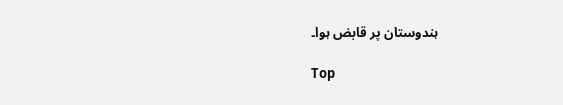ہندوستان پر قابض ہوا۔

Top